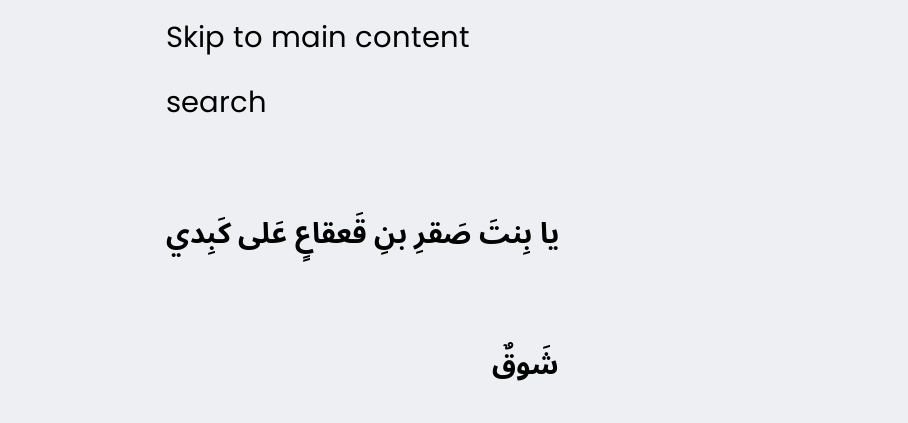Skip to main content
search

يا بِنتَ صَقرِ بنِ قَعقاعٍ عَلى كَبِدي

شَوقٌ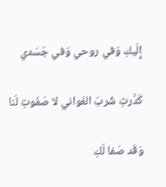إِلَيكِ وَفي روحي وَفي جَسَدي

كَدَّرتِ شُربَ الغَواني لا صَفَوتِ لَنا

وَقَد صَفا لَكِ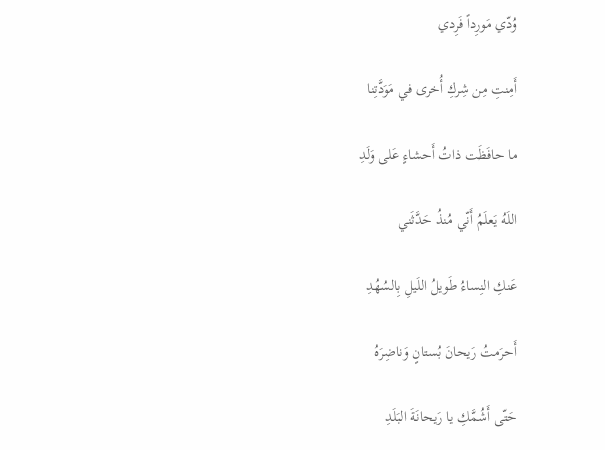وُدّي مَورِداً فَرِدي

أَمِنتِ مِن شِركِ أُخرى في مَوَدَّتِنا

ما حافَظَت ذاتُ أَحشاءٍ عَلى وَلَدِ

اللَهُ يَعلَمُ أَنّي مُنذُ حَدَّثَني

عَنكِ النِساءُ طَويلُ اللَيلِ بِالسُهُدِ

أَحرَمتُ رَيحانَ بُستانٍ وَناضِرَهُ

حَتّى أَشُمَّكِ يا رَيحانَةَ البَلَدِ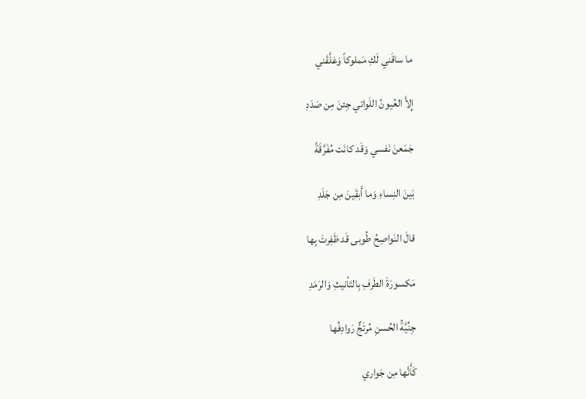ما ساقَني لَكِ مَملوكاً وَعَلَّقَني

إِلاَّ العُيونُ اللَواتي جِئنَ مِن صَدَدِ

جَمَعنَ نَفسي وَقَد كانَت مُفَرَّقَةً

بَينَ النِساءِ وَما أَبقَينَ مِن جَلَدِ

قالَ النَواصِحُ طُوبى قَد ظَفِرتَ بِها

مَكسورَةَ الطَرفِ بِالتَأنيثِ وَالرَمَدِ

جِنِّيَّةُ الحُسنِ مُرتَجٌّ رَوادِفُها

كَأَنَّها مِن جَواري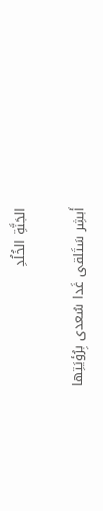الجَنَّةِ الخُلُدِ

أَبشِر سَتَلقى غَدا سُعدى بِرُؤيَتِها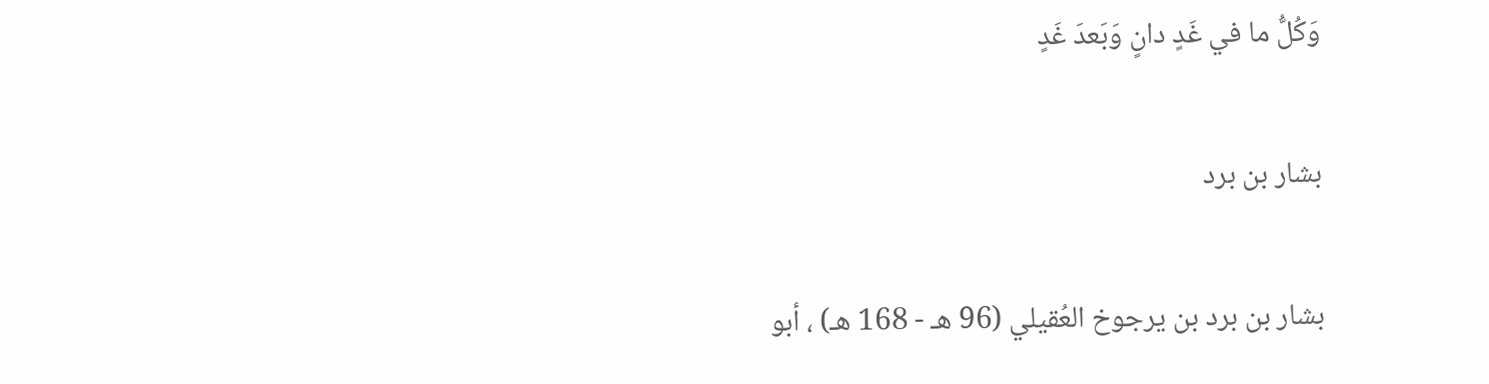وَكُلُّ ما في غَدٍ دانٍ وَبَعدَ غَدٍ

بشار بن برد

بشار بن برد بن يرجوخ العُقيلي (96 هـ - 168 هـ) ، أبو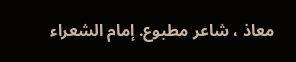معاذ ، شاعر مطبوع. إمام الشعراء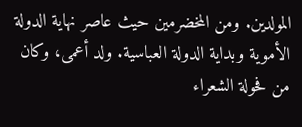المولدين. ومن المخضرمين حيث عاصر نهاية الدولة الأموية وبداية الدولة العباسية. ولد أعمى، وكان من فحولة الشعراء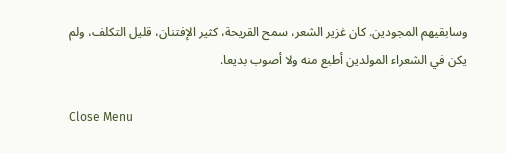وسابقيهم المجودين. كان غزير الشعر، سمح القريحة، كثير الإفتنان، قليل التكلف، ولم يكن في الشعراء المولدين أطبع منه ولا أصوب بديعا.

Close Menu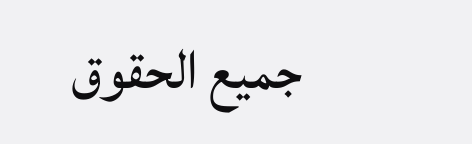جميع الحقوق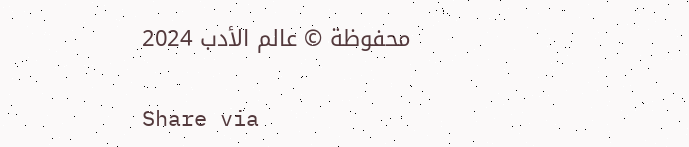محفوظة © عالم الأدب 2024

Share via